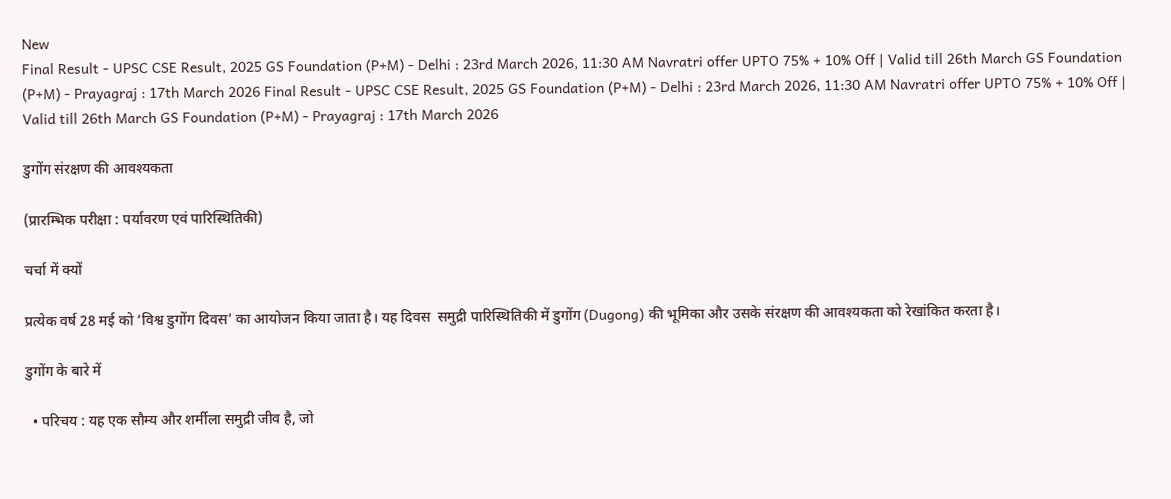New
Final Result - UPSC CSE Result, 2025 GS Foundation (P+M) - Delhi : 23rd March 2026, 11:30 AM Navratri offer UPTO 75% + 10% Off | Valid till 26th March GS Foundation (P+M) - Prayagraj : 17th March 2026 Final Result - UPSC CSE Result, 2025 GS Foundation (P+M) - Delhi : 23rd March 2026, 11:30 AM Navratri offer UPTO 75% + 10% Off | Valid till 26th March GS Foundation (P+M) - Prayagraj : 17th March 2026

डुगोंग संरक्षण की आवश्यकता

(प्रारम्भिक परीक्षा : पर्यावरण एवं पारिस्थितिकी)

चर्चा में क्यों

प्रत्येक वर्ष 28 मई को ‘विश्व डुगोंग दिवस’ का आयोजन किया जाता है। यह दिवस  समुद्री पारिस्थितिकी में डुगोंग (Dugong) की भूमिका और उसके संरक्षण की आवश्यकता को रेखांकित करता है।

डुगोंग के बारे में

  • परिचय : यह एक सौम्य और शर्मीला समुद्री जीव है, जो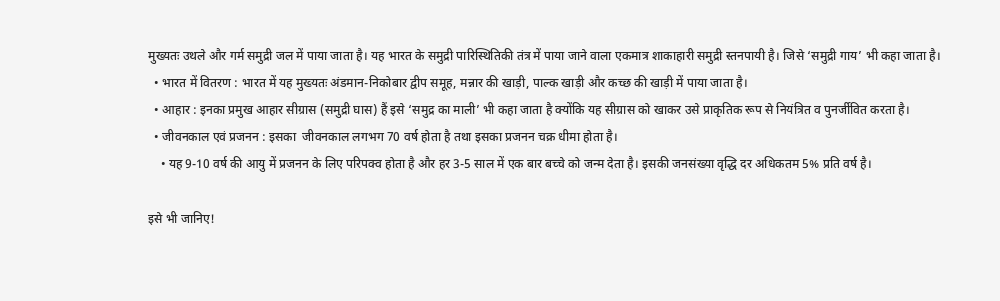मुख्यतः उथले और गर्म समुद्री जल में पाया जाता है। यह भारत के समुद्री पारिस्थितिकी तंत्र में पाया जाने वाला एकमात्र शाकाहारी समुद्री स्तनपायी है। जिसे ‘समुद्री गाय’ भी कहा जाता है।
  • भारत में वितरण : भारत में यह मुख्यतः अंडमान-निकोबार द्वीप समूह, मन्नार की खाड़ी, पाल्क खाड़ी और कच्छ की खाड़ी में पाया जाता है।
  • आहार : इनका प्रमुख आहार सीग्रास (समुद्री घास) हैं इसे ‘समुद्र का माली’ भी कहा जाता है क्योंकि यह सीग्रास को खाकर उसे प्राकृतिक रूप से नियंत्रित व पुनर्जीवित करता है।
  • जीवनकाल एवं प्रजनन : इसका  जीवनकाल लगभग 70 वर्ष होता है तथा इसका प्रजनन चक्र धीमा होता है।
    • यह 9-10 वर्ष की आयु में प्रजनन के लिए परिपक्व होता है और हर 3-5 साल में एक बार बच्चे को जन्म देता है। इसकी जनसंख्या वृद्धि दर अधिकतम 5% प्रति वर्ष है।

इसे भी जानिए!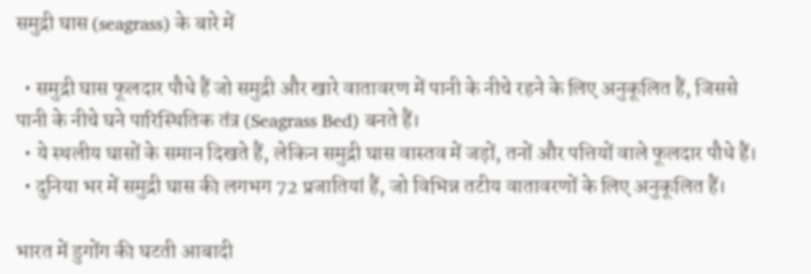समुद्री घास (seagrass) के बारे में

  • समुद्री घास फूलदार पौधे हैं जो समुद्री और खारे वातावरण में पानी के नीचे रहने के लिए अनुकूलित हैं, जिससे पानी के नीचे घने पारिस्थितिक तंत्र (Seagrass Bed) बनते हैं।
  • ये स्थलीय घासों के समान दिखते हैं, लेकिन समुद्री घास वास्तव में जड़ों, तनों और पत्तियों वाले फूलदार पौधे हैं।
  • दुनिया भर में समुद्री घास की लगभग 72 प्रजातियां हैं, जो विभिन्न तटीय वातावरणों के लिए अनुकूलित हैं।

भारत में डुगोंग की घटती आबादी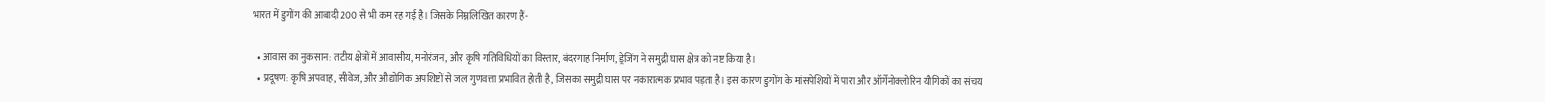भारत में डुगोंग की आबादी 200 से भी कम रह गई है। जिसके निम्नलिखित कारण हैं-

  • आवास का नुकसान: तटीय क्षेत्रों में आवासीय, मनोरंजन, और कृषि गतिविधियों का विस्तार, बंदरगाह निर्माण, ड्रेजिंग ने समुद्री घास क्षेत्र को नष्ट किया है।
  • प्रदूषण: कृषि अपवाह, सीवेज, और औद्योगिक अपशिष्टों से जल गुणवत्ता प्रभावित होती है, जिसका समुद्री घास पर नकारात्मक प्रभाव पड़ता है। इस कारण डुगोंग के मांसपेशियों में पारा और ऑर्गेनोक्लोरिन यौगिकों का संचय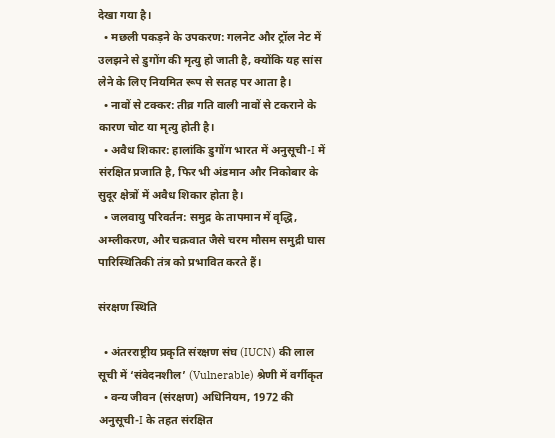देखा गया है।
  • मछली पकड़ने के उपकरण: गलनेट और ट्रॉल नेट में उलझने से डुगोंग की मृत्यु हो जाती है, क्योंकि यह सांस लेने के लिए नियमित रूप से सतह पर आता है।
  • नावों से टक्कर: तीव्र गति वाली नावों से टकराने के कारण चोट या मृत्यु होती है।
  • अवैध शिकार: हालांकि डुगोंग भारत में अनुसूची-I में संरक्षित प्रजाति है, फिर भी अंडमान और निकोबार के सुदूर क्षेत्रों में अवैध शिकार होता है।
  • जलवायु परिवर्तन: समुद्र के तापमान में वृद्धि, अम्लीकरण, और चक्रवात जैसे चरम मौसम समुद्री घास पारिस्थितिकी तंत्र को प्रभावित करते हैं।

संरक्षण स्थिति

  • अंतरराष्ट्रीय प्रकृति संरक्षण संघ (IUCN) की लाल सूची में ‘संवेदनशील’ (Vulnerable) श्रेणी में वर्गीकृत
  • वन्य जीवन (संरक्षण) अधिनियम, 1972 की अनुसूची-I के तहत संरक्षित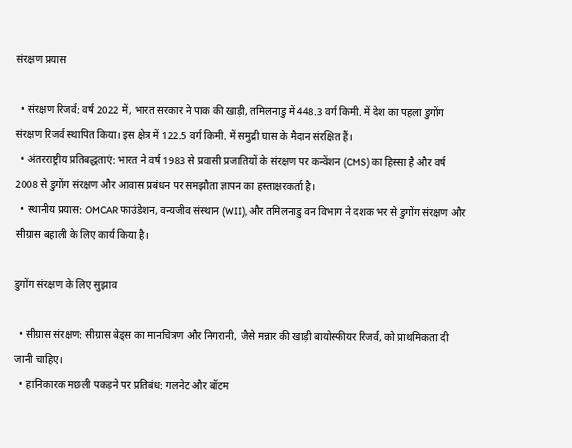संरक्षण प्रयास

  • संरक्षण रिजर्व: वर्ष 2022 में, भारत सरकार ने पाक की खाड़ी, तमिलनाडु में 448.3 वर्ग किमी. में देश का पहला डुगोंग संरक्षण रिजर्व स्थापित किया। इस क्षेत्र में 122.5 वर्ग किमी. में समुद्री घास के मैदान संरक्षित हैं।
  • अंतरराष्ट्रीय प्रतिबद्धताएं: भारत ने वर्ष 1983 से प्रवासी प्रजातियों के संरक्षण पर कन्वेंशन (CMS) का हिस्सा है और वर्ष 2008 से डुगोंग संरक्षण और आवास प्रबंधन पर समझौता ज्ञापन का हस्ताक्षरकर्ता है।
  • स्थानीय प्रयास: OMCAR फाउंडेशन, वन्यजीव संस्थान (WII), और तमिलनाडु वन विभाग ने दशक भर से डुगोंग संरक्षण और सीग्रास बहाली के लिए कार्य किया है।

डुगोंग संरक्षण के लिए सुझाव

  • सीग्रास संरक्षण: सीग्रास बेड्स का मानचित्रण और निगरानी, जैसे मन्नार की खाड़ी बायोस्फीयर रिजर्व, को प्राथमिकता दी जानी चाहिए।
  • हानिकारक मछली पकड़ने पर प्रतिबंध: गलनेट और बॉटम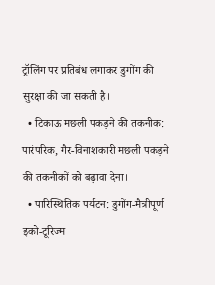ट्रॉलिंग पर प्रतिबंध लगाकर डुगोंग की सुरक्षा की जा सकती है।
  • टिकाऊ मछली पकड़ने की तकनीक: पारंपरिक, गैर-विनाशकारी मछली पकड़ने की तकनीकों को बढ़ावा देना।
  • पारिस्थितिक पर्यटन: डुगोंग-मैत्रीपूर्ण इको-टूरिज्म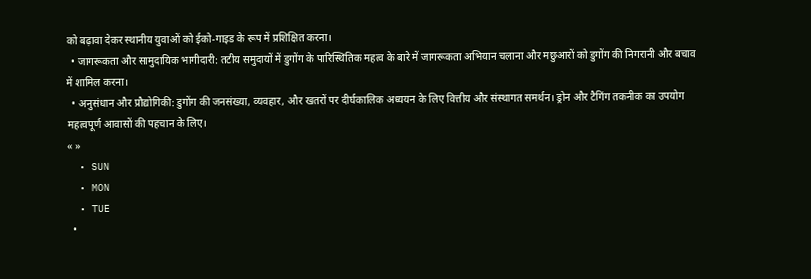को बढ़ावा देकर स्थानीय युवाओं को ईको-गाइड के रूप में प्रशिक्षित करना।
  • जागरूकता और सामुदायिक भागीदारी: तटीय समुदायों में डुगोंग के पारिस्थितिक महत्व के बारे में जागरूकता अभियान चलाना और मछुआरों को डुगोंग की निगरानी और बचाव में शामिल करना।
  • अनुसंधान और प्रौद्योगिकी: डुगोंग की जनसंख्या, व्यवहार, और खतरों पर दीर्घकालिक अध्ययन के लिए वित्तीय और संस्थागत समर्थन। ड्रोन और टैगिंग तकनीक का उपयोग महत्वपूर्ण आवासों की पहचान के लिए।
« »
  • SUN
  • MON
  • TUE
  •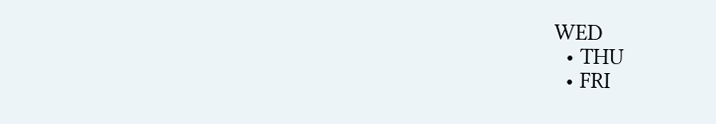WED
  • THU
  • FRI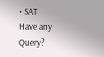• SAT
Have any Query?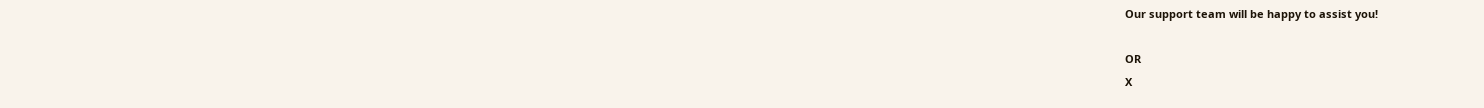Our support team will be happy to assist you!

OR
X